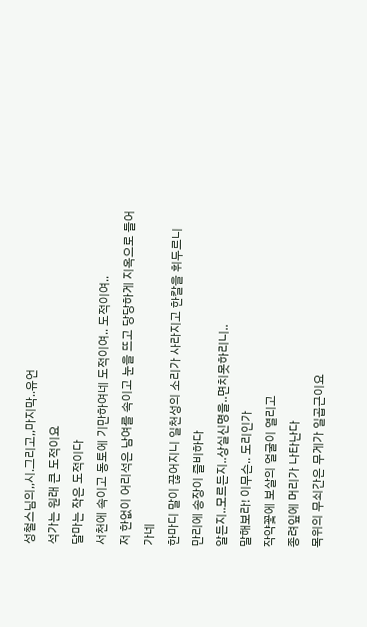성철스님의,,시.그리고,,마지막..유언
석가는 원래 큰 도적이요
달마는 작은 도적이다
서천에 속이고 동토에 기만하여네 도적이여.. 도적이여..
저 한없이 어리석은 남여를 속이고 눈을 뜨고 당당하게 지옥으로 들어가네
한마디 말이 끊어지니 일천성의 소리가 사라지고 한칼을 휘두르니
만리에 송장이 즐비하다
알든지..모르든지..상실신명을..면치못하리니..
말해보라! 이무슨.. 도리인가
작약꽃에 보살의 얼굴이 열리고
종려잎에 머리가 나타난다
목위의 무쇠간은 무게가 일곱근이요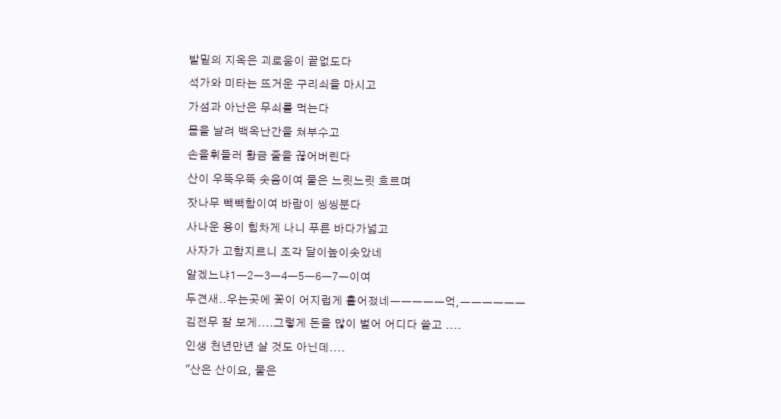밭밑의 지옥은 괴로움이 끝없도다
석가와 미타는 뜨거운 구리쇠을 마시고
가섬과 아난은 무쇠를 먹는다
몸을 날려 백옥난간을 쳐부수고
손을휘들러 황금 줄을 끊어버린다
산이 우뚝우뚝 솟음이여 물은 느릿느릿 흐르며
잣나무 빽빽함이여 바람이 씽씽분다
사나운 용이 힘차게 나니 푸른 바다가넓고
사자가 고함지르니 조각 달이높이솟았네
알겠느냐1ㅡ2ㅡ3ㅡ4ㅡ5ㅡ6ㅡ7ㅡ이여
두견새..우는곳에 꽃이 어지럽게 흩어젔네ㅡㅡㅡㅡㅡ억,ㅡㅡㅡㅡㅡㅡ
김전무 잘 보게....그렇게 돈을 많이 벌어 어디다 쓸고 ....
인생 천년만년 살 것도 아닌데....
"산은 산이요, 물은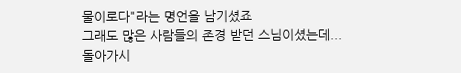물이로다"라는 명언을 남기셨죠
그래도 많은 사람들의 존경 받던 스님이셨는데...
돌아가시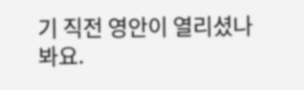기 직전 영안이 열리셨나봐요.